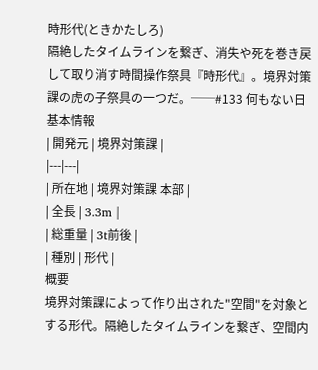時形代(ときかたしろ)
隔絶したタイムラインを繋ぎ、消失や死を巻き戻して取り消す時間操作祭具『時形代』。境界対策課の虎の子祭具の一つだ。──#133 何もない日
基本情報
| 開発元 | 境界対策課 |
|---|---|
| 所在地 | 境界対策課 本部 |
| 全長 | 3.3m |
| 総重量 | 3t前後 |
| 種別 | 形代 |
概要
境界対策課によって作り出された"空間"を対象とする形代。隔絶したタイムラインを繋ぎ、空間内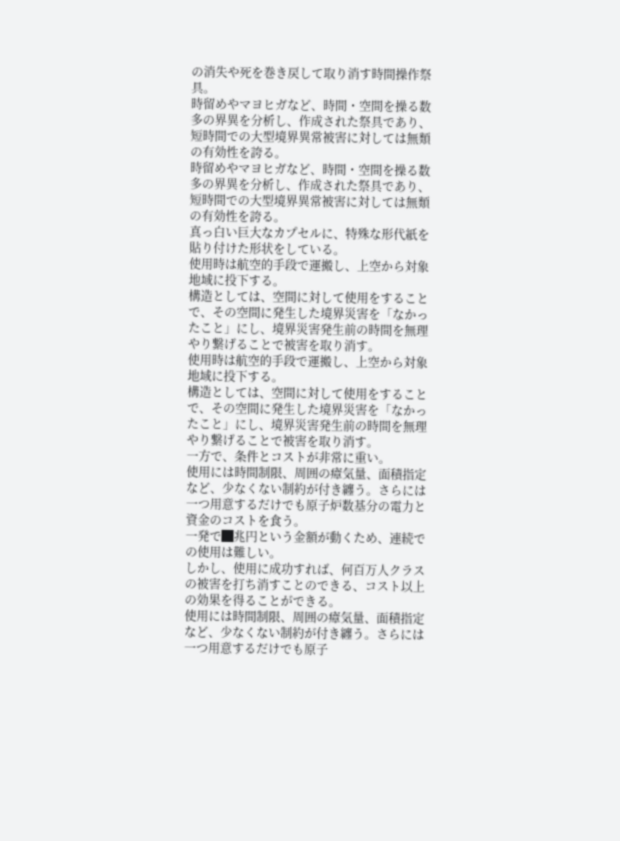の消失や死を巻き戻して取り消す時間操作祭具。
時留めやマヨヒガなど、時間・空間を操る数多の界異を分析し、作成された祭具であり、短時間での大型境界異常被害に対しては無類の有効性を誇る。
時留めやマヨヒガなど、時間・空間を操る数多の界異を分析し、作成された祭具であり、短時間での大型境界異常被害に対しては無類の有効性を誇る。
真っ白い巨大なカプセルに、特殊な形代紙を貼り付けた形状をしている。
使用時は航空的手段で運搬し、上空から対象地域に投下する。
構造としては、空間に対して使用をすることで、その空間に発生した境界災害を「なかったこと」にし、境界災害発生前の時間を無理やり繋げることで被害を取り消す。
使用時は航空的手段で運搬し、上空から対象地域に投下する。
構造としては、空間に対して使用をすることで、その空間に発生した境界災害を「なかったこと」にし、境界災害発生前の時間を無理やり繋げることで被害を取り消す。
一方で、条件とコストが非常に重い。
使用には時間制限、周囲の瘴気量、面積指定など、少なくない制約が付き纏う。さらには一つ用意するだけでも原子炉数基分の電力と資金のコストを食う。
一発で█兆円という金額が動くため、連続での使用は難しい。
しかし、使用に成功すれば、何百万人クラスの被害を打ち消すことのできる、コスト以上の効果を得ることができる。
使用には時間制限、周囲の瘴気量、面積指定など、少なくない制約が付き纏う。さらには一つ用意するだけでも原子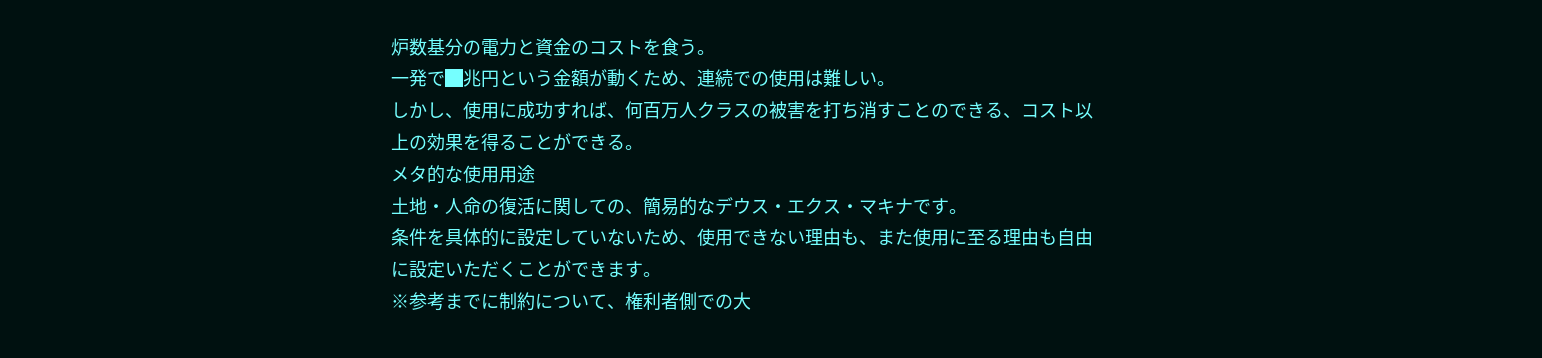炉数基分の電力と資金のコストを食う。
一発で█兆円という金額が動くため、連続での使用は難しい。
しかし、使用に成功すれば、何百万人クラスの被害を打ち消すことのできる、コスト以上の効果を得ることができる。
メタ的な使用用途
土地・人命の復活に関しての、簡易的なデウス・エクス・マキナです。
条件を具体的に設定していないため、使用できない理由も、また使用に至る理由も自由に設定いただくことができます。
※参考までに制約について、権利者側での大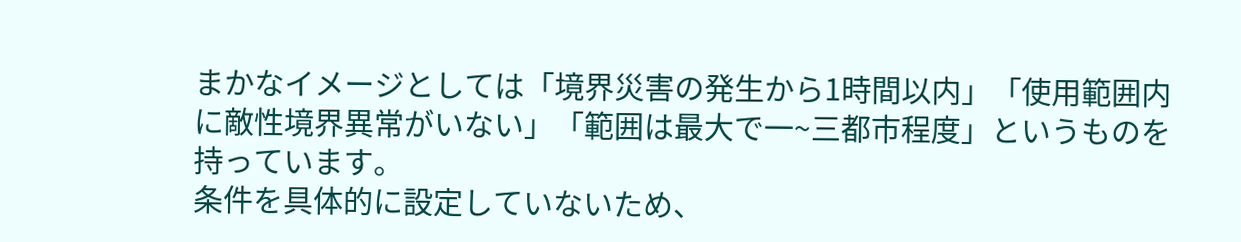まかなイメージとしては「境界災害の発生から1時間以内」「使用範囲内に敵性境界異常がいない」「範囲は最大で一~三都市程度」というものを持っています。
条件を具体的に設定していないため、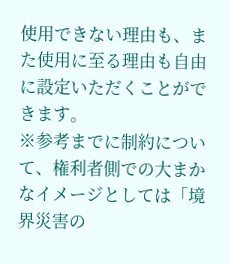使用できない理由も、また使用に至る理由も自由に設定いただくことができます。
※参考までに制約について、権利者側での大まかなイメージとしては「境界災害の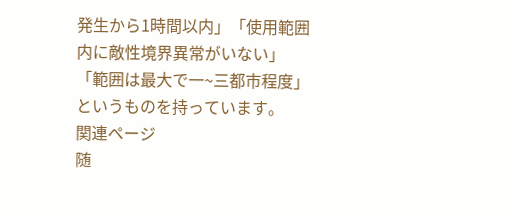発生から1時間以内」「使用範囲内に敵性境界異常がいない」「範囲は最大で一~三都市程度」というものを持っています。
関連ページ
随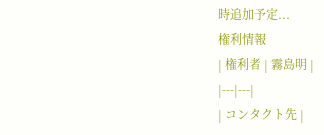時追加予定...
権利情報
| 権利者 | 霧島明 |
|---|---|
| コンタクト先 |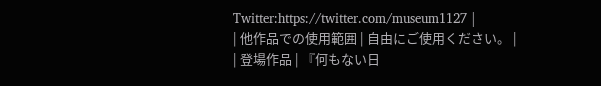Twitter:https://twitter.com/museum1127 |
| 他作品での使用範囲 | 自由にご使用ください。 |
| 登場作品 | 『何もない日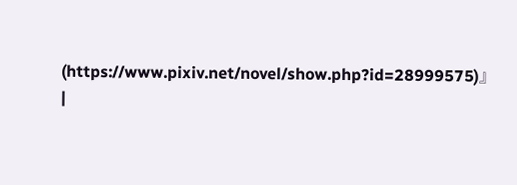(https://www.pixiv.net/novel/show.php?id=28999575)』 |